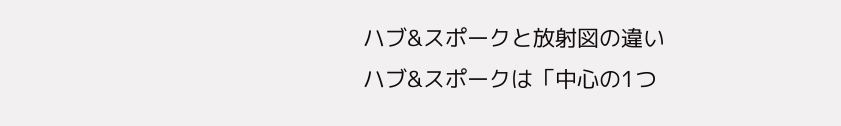ハブ&スポークと放射図の違い
ハブ&スポークは「中心の1つ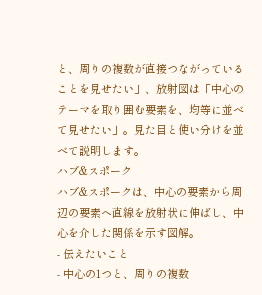と、周りの複数が直接つながっていることを見せたい」、放射図は「中心のテーマを取り囲む要素を、均等に並べて見せたい」。見た目と使い分けを並べて説明します。
ハブ&スポーク
ハブ&スポークは、中心の要素から周辺の要素へ直線を放射状に伸ばし、中心を介した関係を示す図解。
- 伝えたいこと
- 中心の1つと、周りの複数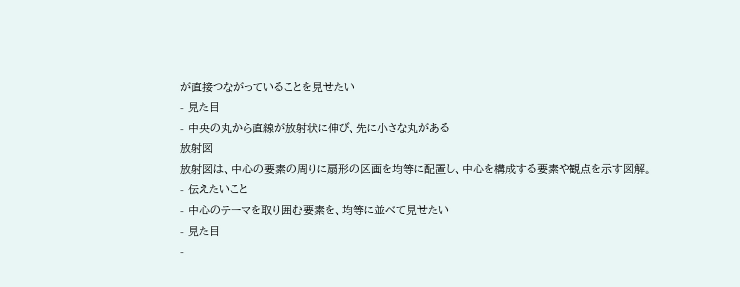が直接つながっていることを見せたい
- 見た目
- 中央の丸から直線が放射状に伸び、先に小さな丸がある
放射図
放射図は、中心の要素の周りに扇形の区画を均等に配置し、中心を構成する要素や観点を示す図解。
- 伝えたいこと
- 中心のテーマを取り囲む要素を、均等に並べて見せたい
- 見た目
-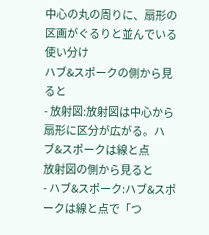中心の丸の周りに、扇形の区画がぐるりと並んでいる
使い分け
ハブ&スポークの側から見ると
- 放射図:放射図は中心から扇形に区分が広がる。ハブ&スポークは線と点
放射図の側から見ると
- ハブ&スポーク:ハブ&スポークは線と点で「つ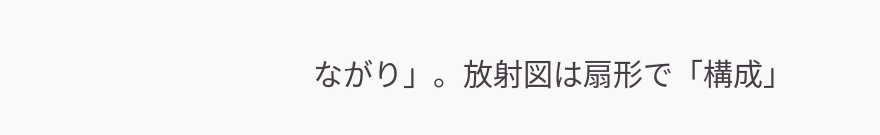ながり」。放射図は扇形で「構成」